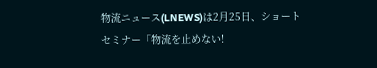物流ニュース(LNEWS)は2月25日、ショートセミナー「物流を止めない!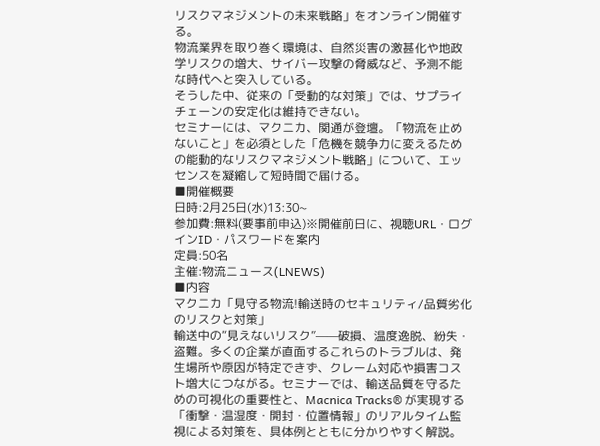リスクマネジメントの未来戦略」をオンライン開催する。
物流業界を取り巻く環境は、自然災害の激甚化や地政学リスクの増大、サイバー攻撃の脅威など、予測不能な時代へと突入している。
そうした中、従来の「受動的な対策」では、サプライチェーンの安定化は維持できない。
セミナーには、マクニカ、関通が登壇。「物流を止めないこと」を必須とした「危機を競争力に変えるための能動的なリスクマネジメント戦略」について、エッセンスを凝縮して短時間で届ける。
■開催概要
日時:2月25日(水)13:30~
参加費:無料(要事前申込)※開催前日に、視聴URL・ログインID・パスワードを案内
定員:50名
主催:物流ニュース(LNEWS)
■内容
マクニカ「見守る物流!輸送時のセキュリティ/品質劣化のリスクと対策」
輸送中の“見えないリスク”——破損、温度逸脱、紛失・盗難。多くの企業が直面するこれらのトラブルは、発生場所や原因が特定できず、クレーム対応や損害コスト増大につながる。セミナーでは、輸送品質を守るための可視化の重要性と、Macnica Tracks® が実現する「衝撃・温湿度・開封・位置情報」のリアルタイム監視による対策を、具体例とともに分かりやすく解説。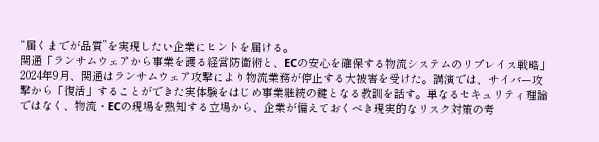“届くまでが品質”を実現したい企業にヒントを届ける。
関通「ランサムウェアから事業を護る経営防衛術と、ECの安心を確保する物流システムのリプレイス戦略」
2024年9月、関通はランサムウェア攻撃により物流業務が停止する大被害を受けた。講演では、サイバー攻撃から「復活」することができた実体験をはじめ事業継続の鍵となる教訓を話す。単なるセキュリティ理論ではなく、物流・ECの現場を熟知する立場から、企業が備えておくべき現実的なリスク対策の考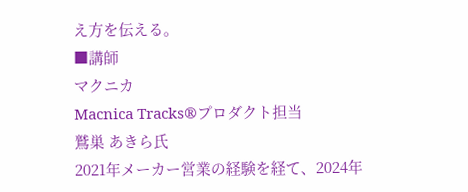え方を伝える。
■講師
マクニカ
Macnica Tracks®プロダクト担当
鷲巣 あきら氏
2021年メーカー営業の経験を経て、2024年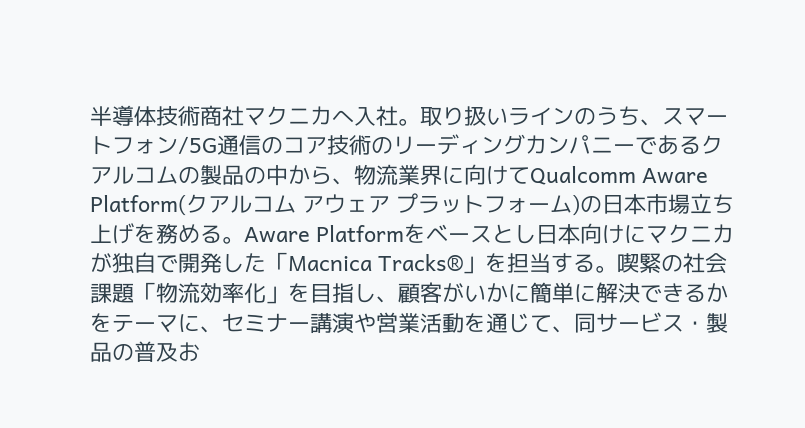半導体技術商社マクニカへ入社。取り扱いラインのうち、スマートフォン/5G通信のコア技術のリーディングカンパニーであるクアルコムの製品の中から、物流業界に向けてQualcomm Aware Platform(クアルコム アウェア プラットフォーム)の日本市場立ち上げを務める。Aware Platformをベースとし日本向けにマクニカが独自で開発した「Macnica Tracks®」を担当する。喫緊の社会課題「物流効率化」を目指し、顧客がいかに簡単に解決できるかをテーマに、セミナー講演や営業活動を通じて、同サービス・製品の普及お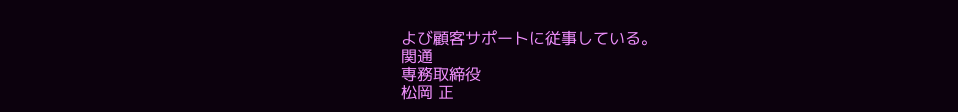よび顧客サポートに従事している。
関通
専務取締役
松岡 正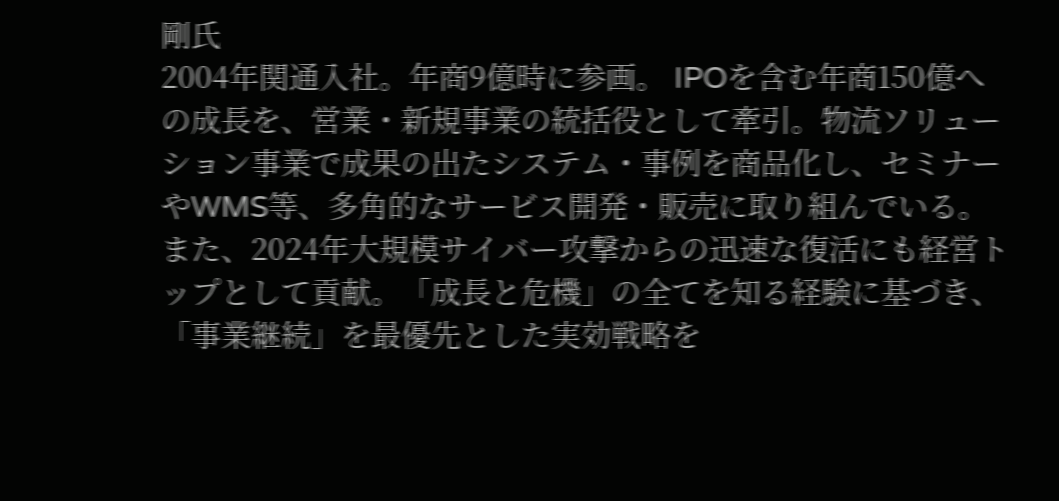剛氏
2004年関通入社。年商9億時に参画。 IPOを含む年商150億への成長を、営業・新規事業の統括役として牽引。物流ソリューション事業で成果の出たシステム・事例を商品化し、セミナーやWMS等、多角的なサービス開発・販売に取り組んでいる。また、2024年大規模サイバー攻撃からの迅速な復活にも経営トップとして貢献。「成長と危機」の全てを知る経験に基づき、「事業継続」を最優先とした実効戦略を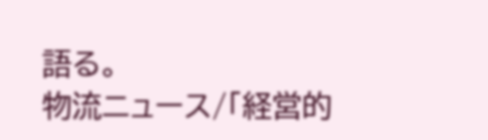語る。
物流ニュース/「経営的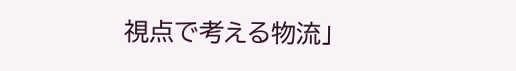視点で考える物流」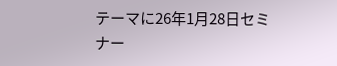テーマに26年1月28日セミナー